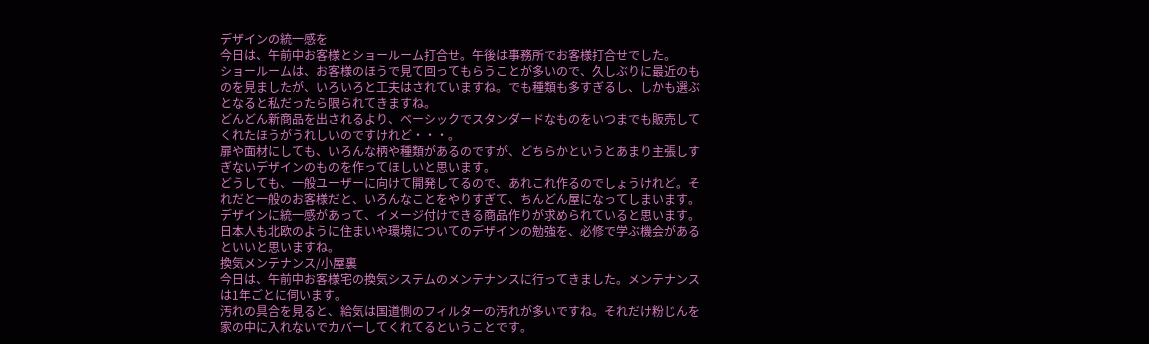デザインの統一感を
今日は、午前中お客様とショールーム打合せ。午後は事務所でお客様打合せでした。
ショールームは、お客様のほうで見て回ってもらうことが多いので、久しぶりに最近のものを見ましたが、いろいろと工夫はされていますね。でも種類も多すぎるし、しかも選ぶとなると私だったら限られてきますね。
どんどん新商品を出されるより、ベーシックでスタンダードなものをいつまでも販売してくれたほうがうれしいのですけれど・・・。
扉や面材にしても、いろんな柄や種類があるのですが、どちらかというとあまり主張しすぎないデザインのものを作ってほしいと思います。
どうしても、一般ユーザーに向けて開発してるので、あれこれ作るのでしょうけれど。それだと一般のお客様だと、いろんなことをやりすぎて、ちんどん屋になってしまいます。
デザインに統一感があって、イメージ付けできる商品作りが求められていると思います。日本人も北欧のように住まいや環境についてのデザインの勉強を、必修で学ぶ機会があるといいと思いますね。
換気メンテナンス/小屋裏
今日は、午前中お客様宅の換気システムのメンテナンスに行ってきました。メンテナンスは1年ごとに伺います。
汚れの具合を見ると、給気は国道側のフィルターの汚れが多いですね。それだけ粉じんを家の中に入れないでカバーしてくれてるということです。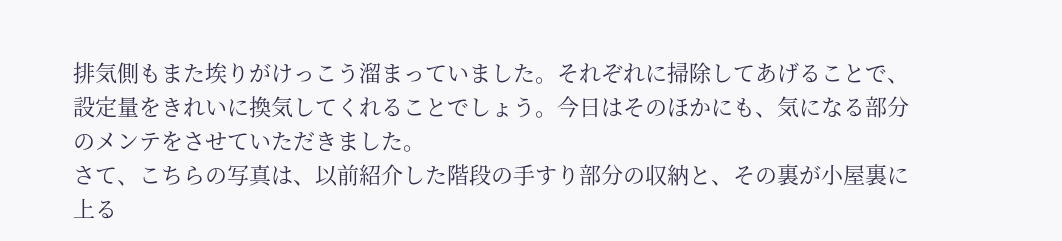排気側もまた埃りがけっこう溜まっていました。それぞれに掃除してあげることで、設定量をきれいに換気してくれることでしょう。今日はそのほかにも、気になる部分のメンテをさせていただきました。
さて、こちらの写真は、以前紹介した階段の手すり部分の収納と、その裏が小屋裏に上る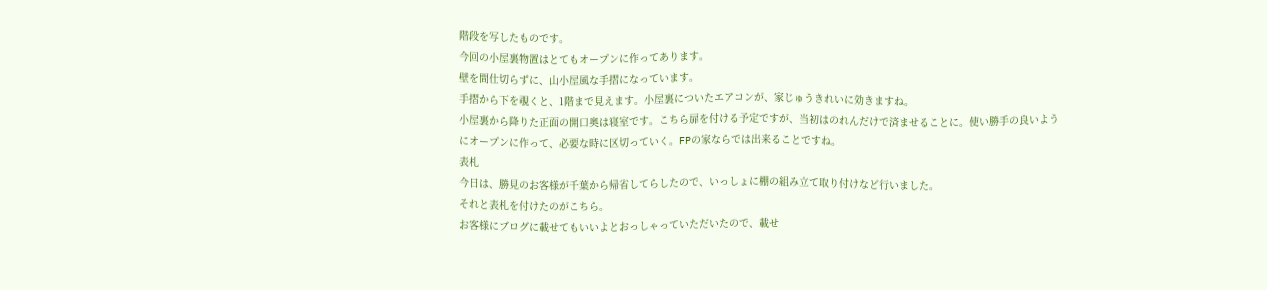階段を写したものです。
今回の小屋裏物置はとてもオープンに作ってあります。
壁を間仕切らずに、山小屋風な手摺になっています。
手摺から下を覗くと、1階まで見えます。小屋裏についたエアコンが、家じゅうきれいに効きますね。
小屋裏から降りた正面の開口奥は寝室です。こちら扉を付ける予定ですが、当初はのれんだけで済ませることに。使い勝手の良いようにオープンに作って、必要な時に区切っていく。FPの家ならでは出来ることですね。
表札
今日は、勝見のお客様が千葉から帰省してらしたので、いっしょに棚の組み立て取り付けなど行いました。
それと表札を付けたのがこちら。
お客様にブログに載せてもいいよとおっしゃっていただいたので、載せ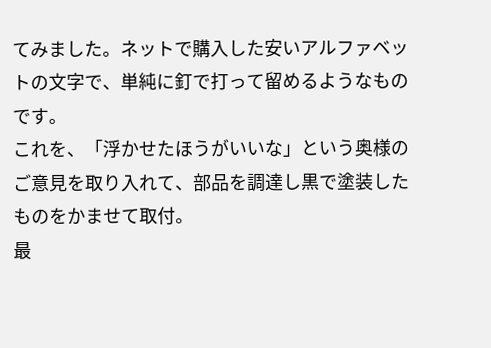てみました。ネットで購入した安いアルファベットの文字で、単純に釘で打って留めるようなものです。
これを、「浮かせたほうがいいな」という奥様のご意見を取り入れて、部品を調達し黒で塗装したものをかませて取付。
最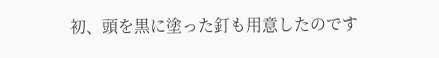初、頭を黒に塗った釘も用意したのです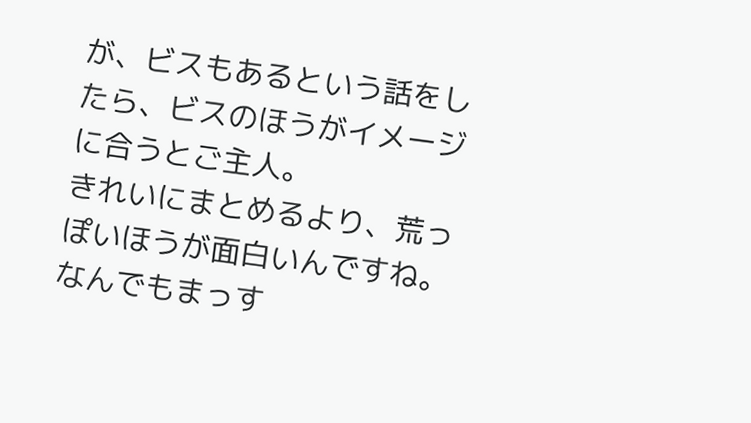が、ビスもあるという話をしたら、ビスのほうがイメージに合うとご主人。
きれいにまとめるより、荒っぽいほうが面白いんですね。なんでもまっす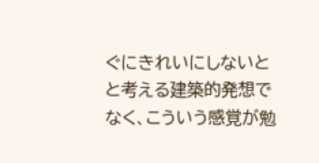ぐにきれいにしないとと考える建築的発想でなく、こういう感覚が勉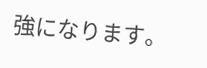強になります。